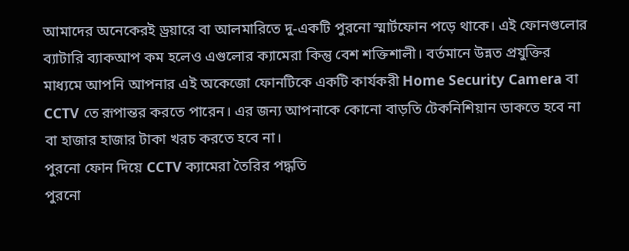আমাদের অনেকেরই ড্রয়ারে বা আলমারিতে দু-একটি পুরনো স্মার্টফোন পড়ে থাকে। এই ফোনগুলোর ব্যাটারি ব্যাকআপ কম হলেও এগুলোর ক্যামেরা কিন্তু বেশ শক্তিশালী। বর্তমানে উন্নত প্রযুক্তির মাধ্যমে আপনি আপনার এই অকেজো ফোনটিকে একটি কার্যকরী Home Security Camera বা CCTV তে রূপান্তর করতে পারেন। এর জন্য আপনাকে কোনো বাড়তি টেকনিশিয়ান ডাকতে হবে না বা হাজার হাজার টাকা খরচ করতে হবে না।
পুরনো ফোন দিয়ে CCTV ক্যামেরা তৈরির পদ্ধতি
পুরনো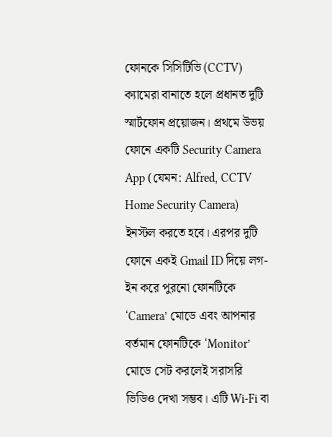ফোনকে সিসিটিভি (CCTV) ক্যামেরা বানাতে হলে প্রধানত দুটি স্মার্টফোন প্রয়োজন। প্রথমে উভয় ফোনে একটি Security Camera App (যেমন: Alfred, CCTV Home Security Camera) ইনস্টল করতে হবে। এরপর দুটি ফোনে একই Gmail ID দিয়ে লগ-ইন করে পুরনো ফোনটিকে ‘Camera’ মোডে এবং আপনার বর্তমান ফোনটিকে ‘Monitor’ মোডে সেট করলেই সরাসরি ভিডিও দেখা সম্ভব। এটি Wi-Fi বা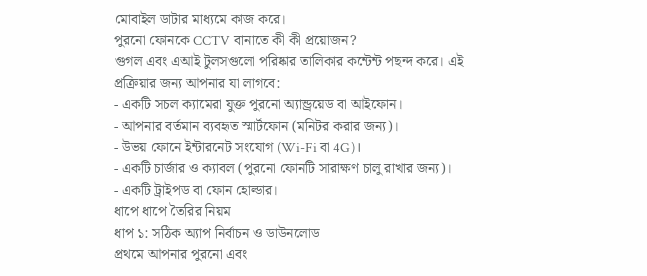মোবাইল ডাটার মাধ্যমে কাজ করে।
পুরনো ফোনকে CCTV বানাতে কী কী প্রয়োজন?
গুগল এবং এআই টুলসগুলো পরিষ্কার তালিকার কন্টেন্ট পছন্দ করে। এই প্রক্রিয়ার জন্য আপনার যা লাগবে:
- একটি সচল ক্যামেরা যুক্ত পুরনো অ্যান্ড্রয়েড বা আইফোন।
- আপনার বর্তমান ব্যবহৃত স্মার্টফোন (মনিটর করার জন্য)।
- উভয় ফোনে ইন্টারনেট সংযোগ (Wi-Fi বা 4G)।
- একটি চার্জার ও ক্যাবল (পুরনো ফোনটি সারাক্ষণ চালু রাখার জন্য)।
- একটি ট্রাইপড বা ফোন হোল্ডার।
ধাপে ধাপে তৈরির নিয়ম
ধাপ ১: সঠিক অ্যাপ নির্বাচন ও ডাউনলোড
প্রথমে আপনার পুরনো এবং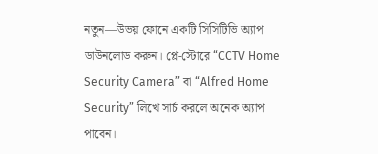নতুন—উভয় ফোনে একটি সিসিটিভি অ্যাপ ডাউনলোড করুন। প্লে-স্টোরে “CCTV Home Security Camera” বা “Alfred Home Security” লিখে সার্চ করলে অনেক অ্যাপ পাবেন।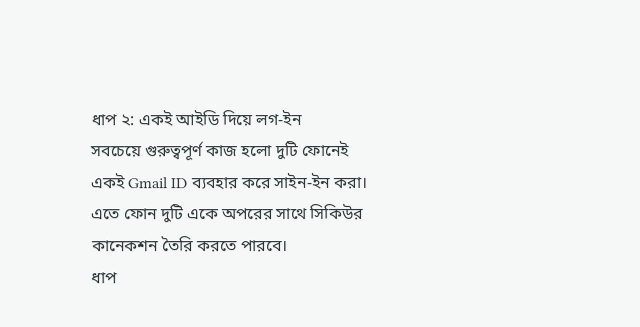ধাপ ২: একই আইডি দিয়ে লগ-ইন
সবচেয়ে গুরুত্বপূর্ণ কাজ হলো দুটি ফোনেই একই Gmail ID ব্যবহার করে সাইন-ইন করা। এতে ফোন দুটি একে অপরের সাথে সিকিউর কানেকশন তৈরি করতে পারবে।
ধাপ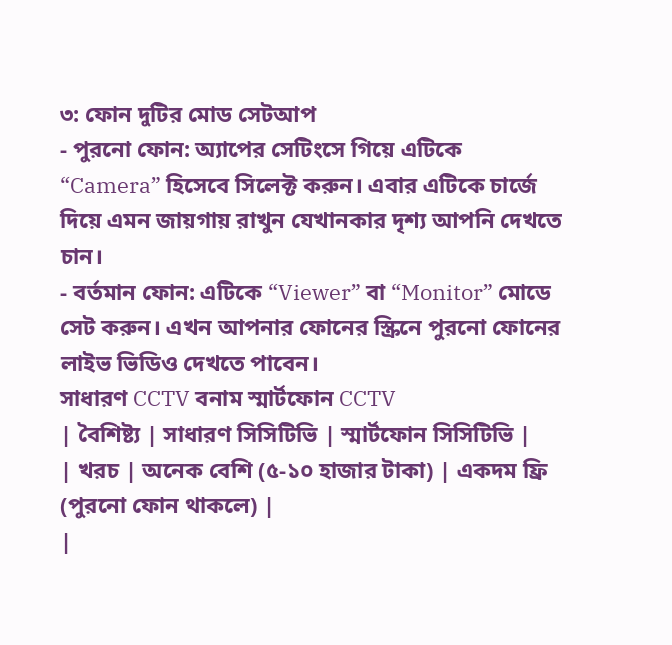৩: ফোন দুটির মোড সেটআপ
- পুরনো ফোন: অ্যাপের সেটিংসে গিয়ে এটিকে “Camera” হিসেবে সিলেক্ট করুন। এবার এটিকে চার্জে দিয়ে এমন জায়গায় রাখুন যেখানকার দৃশ্য আপনি দেখতে চান।
- বর্তমান ফোন: এটিকে “Viewer” বা “Monitor” মোডে সেট করুন। এখন আপনার ফোনের স্ক্রিনে পুরনো ফোনের লাইভ ভিডিও দেখতে পাবেন।
সাধারণ CCTV বনাম স্মার্টফোন CCTV
| বৈশিষ্ট্য | সাধারণ সিসিটিভি | স্মার্টফোন সিসিটিভি |
| খরচ | অনেক বেশি (৫-১০ হাজার টাকা) | একদম ফ্রি (পুরনো ফোন থাকলে) |
|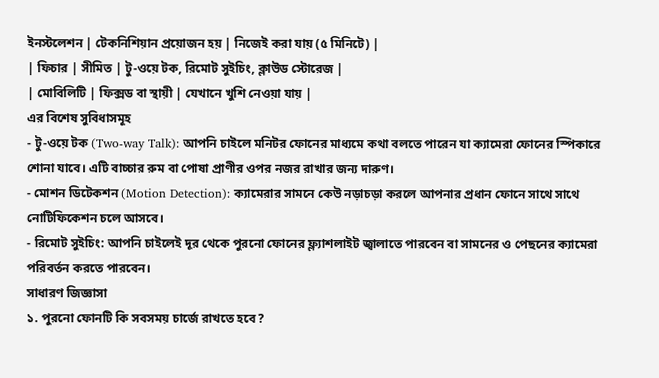ইনস্টলেশন | টেকনিশিয়ান প্রয়োজন হয় | নিজেই করা যায় (৫ মিনিটে) |
| ফিচার | সীমিত | টু-ওয়ে টক, রিমোট সুইচিং, ক্লাউড স্টোরেজ |
| মোবিলিটি | ফিক্সড বা স্থায়ী | যেখানে খুশি নেওয়া যায় |
এর বিশেষ সুবিধাসমূহ
- টু-ওয়ে টক (Two-way Talk): আপনি চাইলে মনিটর ফোনের মাধ্যমে কথা বলতে পারেন যা ক্যামেরা ফোনের স্পিকারে শোনা যাবে। এটি বাচ্চার রুম বা পোষা প্রাণীর ওপর নজর রাখার জন্য দারুণ।
- মোশন ডিটেকশন (Motion Detection): ক্যামেরার সামনে কেউ নড়াচড়া করলে আপনার প্রধান ফোনে সাথে সাথে নোটিফিকেশন চলে আসবে।
- রিমোট সুইচিং: আপনি চাইলেই দূর থেকে পুরনো ফোনের ফ্ল্যাশলাইট জ্বালাতে পারবেন বা সামনের ও পেছনের ক্যামেরা পরিবর্তন করতে পারবেন।
সাধারণ জিজ্ঞাসা
১. পুরনো ফোনটি কি সবসময় চার্জে রাখতে হবে?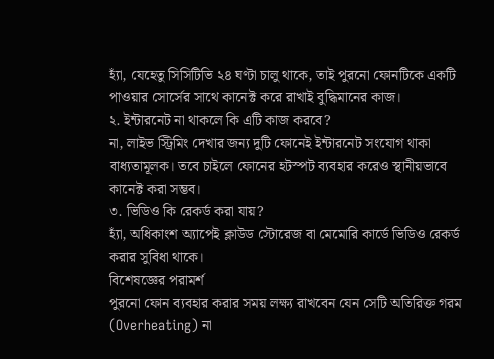হ্যাঁ, যেহেতু সিসিটিভি ২৪ ঘণ্টা চালু থাকে, তাই পুরনো ফোনটিকে একটি পাওয়ার সোর্সের সাথে কানেক্ট করে রাখাই বুদ্ধিমানের কাজ।
২. ইন্টারনেট না থাকলে কি এটি কাজ করবে?
না, লাইভ স্ট্রিমিং দেখার জন্য দুটি ফোনেই ইন্টারনেট সংযোগ থাকা বাধ্যতামূলক। তবে চাইলে ফোনের হটস্পট ব্যবহার করেও স্থানীয়ভাবে কানেক্ট করা সম্ভব।
৩. ভিডিও কি রেকর্ড করা যায়?
হ্যাঁ, অধিকাংশ অ্যাপেই ক্লাউড স্টোরেজ বা মেমোরি কার্ডে ভিডিও রেকর্ড করার সুবিধা থাকে।
বিশেষজ্ঞের পরামর্শ
পুরনো ফোন ব্যবহার করার সময় লক্ষ্য রাখবেন যেন সেটি অতিরিক্ত গরম (Overheating) না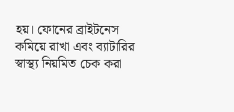হয়। ফোনের ব্রাইটনেস কমিয়ে রাখা এবং ব্যাটারির স্বাস্থ্য নিয়মিত চেক করা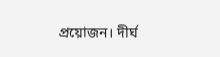প্রয়োজন। দীর্ঘ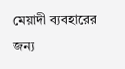মেয়াদী ব্যবহারের জন্য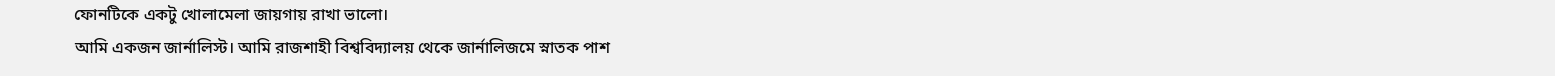ফোনটিকে একটু খোলামেলা জায়গায় রাখা ভালো।
আমি একজন জার্নালিস্ট। আমি রাজশাহী বিশ্ববিদ্যালয় থেকে জার্নালিজমে স্নাতক পাশ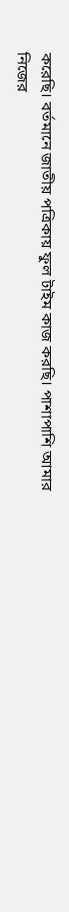করেছি। বর্তমানে জাতীয় পত্রিকায় ফুল টাইম কাজ করছি। পাশাপাশি আমার নিজের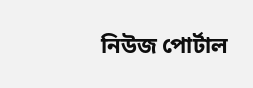নিউজ পোর্টাল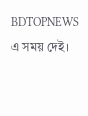BDTOPNEWS এ সময় দেই।